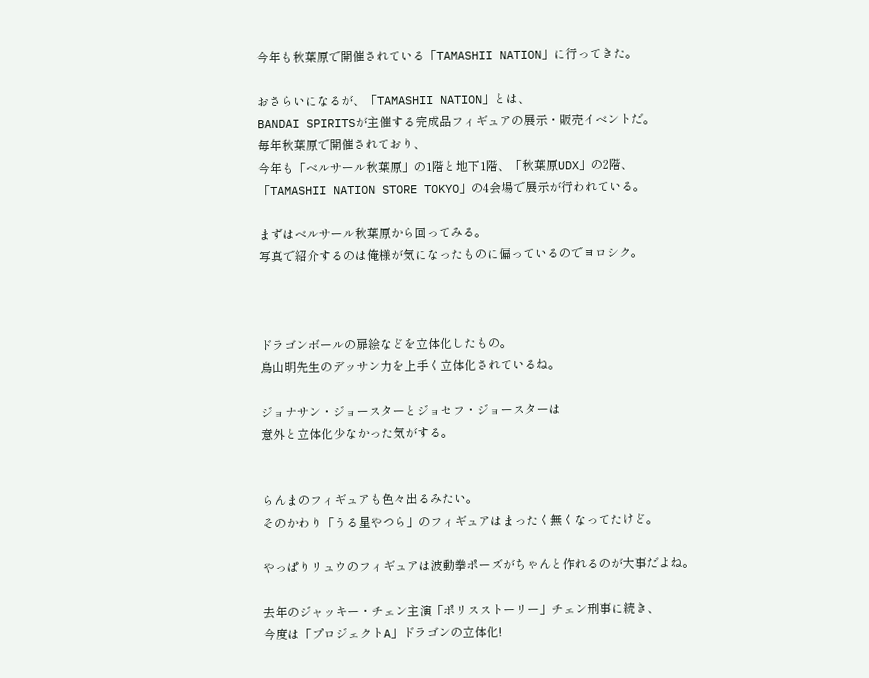今年も秋葉原で開催されている「TAMASHII NATION」に行ってきた。

おさらいになるが、「TAMASHII NATION」とは、
BANDAI SPIRITSが主催する完成品フィギュアの展示・販売イベントだ。
毎年秋葉原で開催されており、
今年も「ベルサール秋葉原」の1階と地下1階、「秋葉原UDX」の2階、
「TAMASHII NATION STORE TOKYO」の4会場で展示が行われている。

まずはベルサール秋葉原から回ってみる。
写真で紹介するのは俺様が気になったものに偏っているのでヨロシク。



ドラゴンボールの扉絵などを立体化したもの。
鳥山明先生のデッサン力を上手く立体化されているね。

ジョナサン・ジョースターとジョセフ・ジョースターは
意外と立体化少なかった気がする。


らんまのフィギュアも色々出るみたい。
そのかわり「うる星やつら」のフィギュアはまったく無くなってたけど。

やっぱりリュウのフィギュアは波動拳ポーズがちゃんと作れるのが大事だよね。

去年のジャッキー・チェン主演「ポリスストーリー」チェン刑事に続き、
今度は「プロジェクトA」ドラゴンの立体化!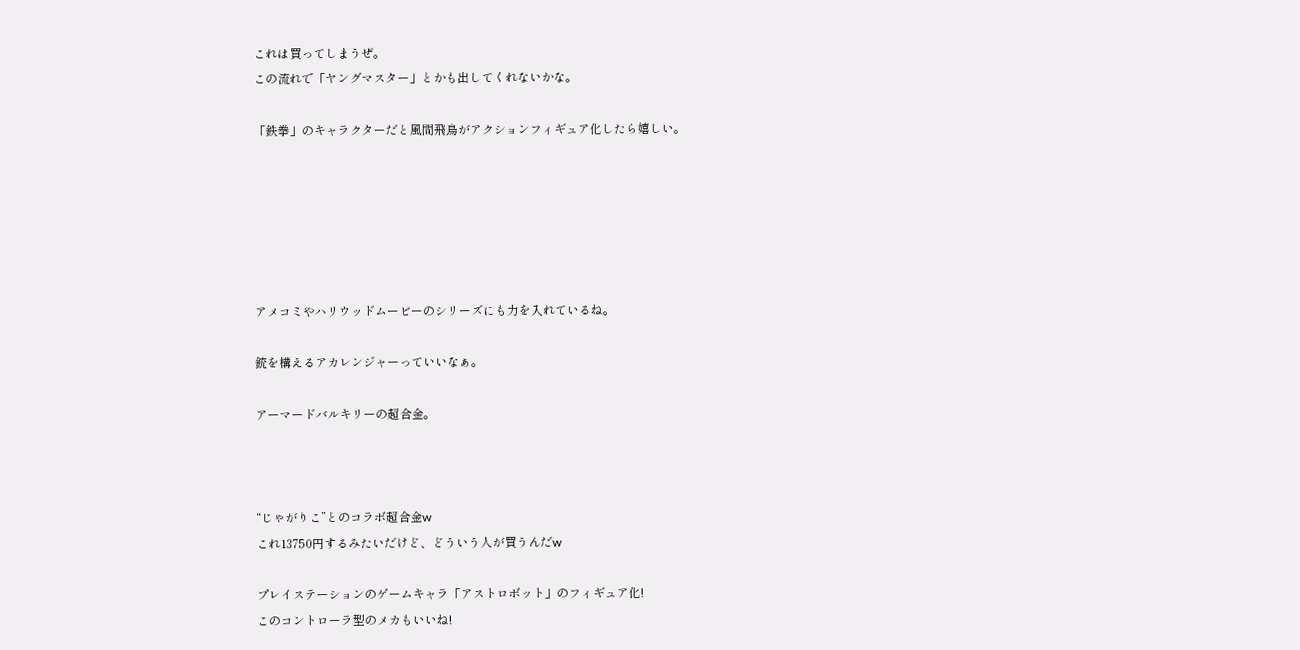これは買ってしまうぜ。
この流れで「ヤングマスター」とかも出してくれないかな。

「鉄拳」のキャラクターだと風間飛鳥がアクションフィギュア化したら嬉しい。






アメコミやハリウッドムービーのシリーズにも力を入れているね。

銃を構えるアカレンジャーっていいなぁ。

アーマードバルキリーの超合金。



“じゃがりこ”とのコラボ超合金w
これ13750円するみたいだけど、どういう人が買うんだw

プレイステーションのゲームキャラ「アストロボット」のフィギュア化!
このコントローラ型のメカもいいね!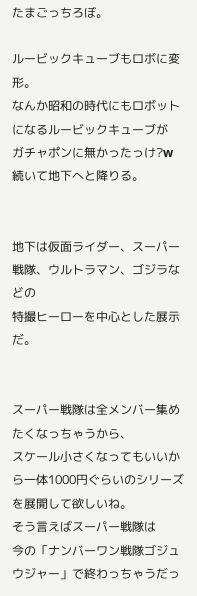たまごっちろぼ。

ルービックキューブもロボに変形。
なんか昭和の時代にもロボットになるルービックキューブが
ガチャポンに無かったっけ?w
続いて地下へと降りる。


地下は仮面ライダー、スーパー戦隊、ウルトラマン、ゴジラなどの
特撮ヒーローを中心とした展示だ。


スーパー戦隊は全メンバー集めたくなっちゃうから、
スケール小さくなってもいいから一体1000円ぐらいのシリーズを展開して欲しいね。
そう言えばスーパー戦隊は
今の「ナンバーワン戦隊ゴジュウジャー」で終わっちゃうだっ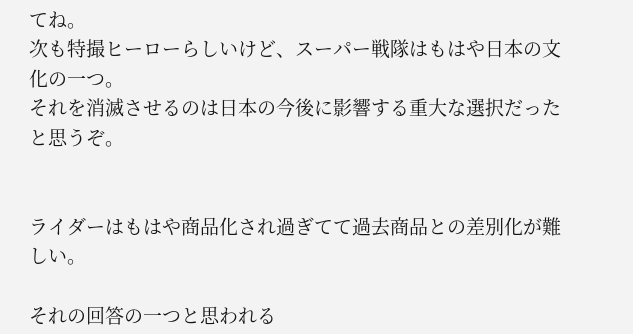てね。
次も特撮ヒーローらしいけど、スーパー戦隊はもはや日本の文化の一つ。
それを消滅させるのは日本の今後に影響する重大な選択だったと思うぞ。


ライダーはもはや商品化され過ぎてて過去商品との差別化が難しい。

それの回答の一つと思われる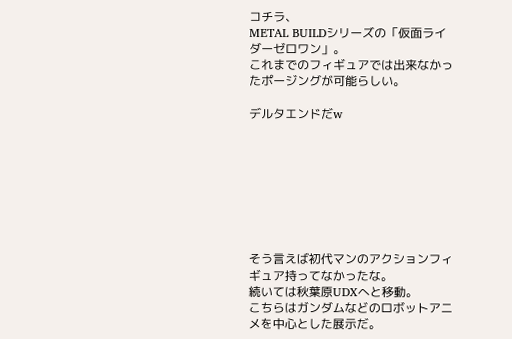コチラ、
METAL BUILDシリーズの「仮面ライダーゼロワン」。
これまでのフィギュアでは出来なかったポージングが可能らしい。

デルタエンドだw








そう言えば初代マンのアクションフィギュア持ってなかったな。
続いては秋葉原UDXへと移動。
こちらはガンダムなどのロボットアニメを中心とした展示だ。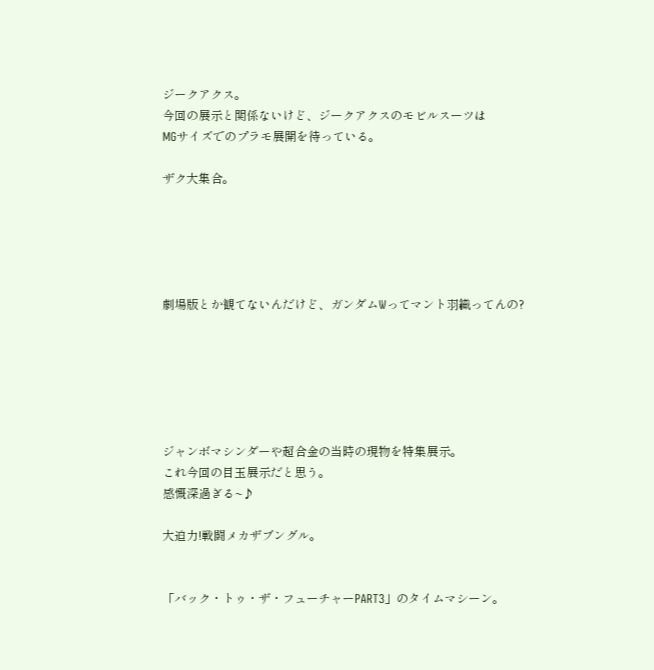ジークアクス。
今回の展示と関係ないけど、ジークアクスのモビルスーツは
MGサイズでのプラモ展開を待っている。

ザク大集合。





劇場版とか観てないんだけど、ガンダムWってマント羽織ってんの?






ジャンボマシンダーや超合金の当時の現物を特集展示。
これ今回の目玉展示だと思う。
感慨深過ぎる~♪

大迫力!戦闘メカザブングル。


「バック・トゥ・ザ・フューチャーPART3」のタイムマシーン。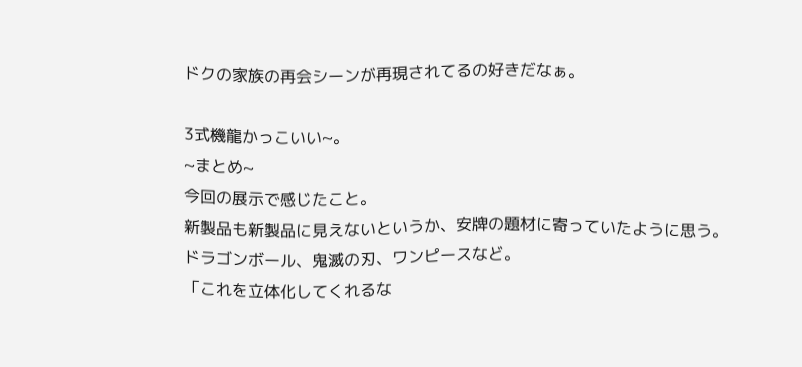ドクの家族の再会シーンが再現されてるの好きだなぁ。

3式機龍かっこいい~。
~まとめ~
今回の展示で感じたこと。
新製品も新製品に見えないというか、安牌の題材に寄っていたように思う。
ドラゴンボール、鬼滅の刃、ワンピースなど。
「これを立体化してくれるな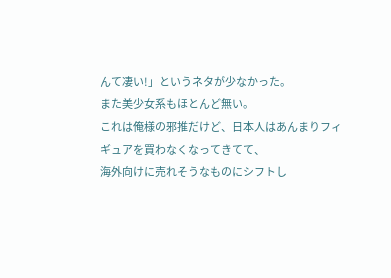んて凄い!」というネタが少なかった。
また美少女系もほとんど無い。
これは俺様の邪推だけど、日本人はあんまりフィギュアを買わなくなってきてて、
海外向けに売れそうなものにシフトし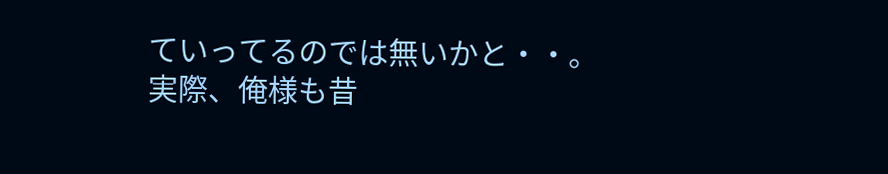ていってるのでは無いかと・・。
実際、俺様も昔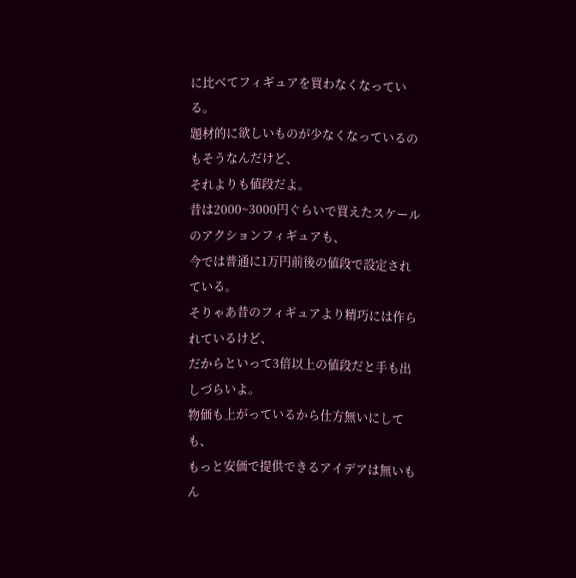に比べてフィギュアを買わなくなっている。
題材的に欲しいものが少なくなっているのもそうなんだけど、
それよりも値段だよ。
昔は2000~3000円ぐらいで買えたスケールのアクションフィギュアも、
今では普通に1万円前後の値段で設定されている。
そりゃあ昔のフィギュアより精巧には作られているけど、
だからといって3倍以上の値段だと手も出しづらいよ。
物価も上がっているから仕方無いにしても、
もっと安価で提供できるアイデアは無いもん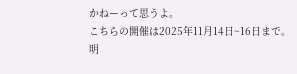かねーって思うよ。
こちらの開催は2025年11月14日~16日まで。
明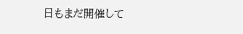日もまだ開催して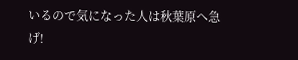いるので気になった人は秋葉原へ急げ!